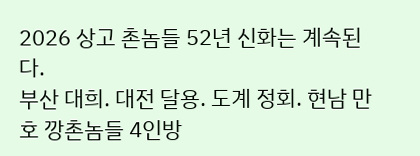2026 상고 촌놈들 52년 신화는 계속된다.
부산 대희. 대전 달용. 도계 정회. 현남 만호 깡촌놈들 4인방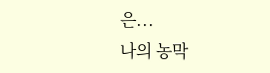은...
나의 농막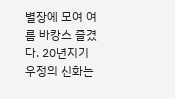별장에 모여 여름 바캉스 즐겼다. 20년지기 우정의 신화는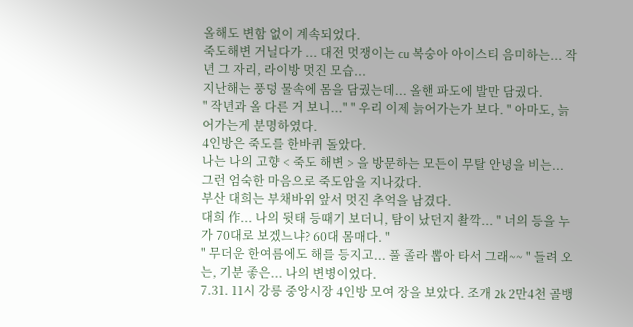올해도 변함 없이 계속되었다.
죽도해변 거닐다가 ... 대전 멋쟁이는 cu 복숭아 아이스티 음미하는... 작년 그 자리, 라이방 멋진 모습...
지난해는 풍덩 물속에 몸을 담궜는데... 올핸 파도에 발만 담궜다.
" 작년과 올 다른 거 보니..." " 우리 이제 늙어가는가 보다. " 아마도, 늙어가는게 분명하였다.
4인방은 죽도를 한바퀴 돌았다.
나는 나의 고향 < 죽도 해변 > 을 방문하는 모든이 무탈 안녕을 비는... 그런 엄숙한 마음으로 죽도암을 지나갔다.
부산 대희는 부채바위 앞서 멋진 추억을 남겼다.
대희 作... 나의 뒷태 등때기 보더니, 탐이 났던지 촬깍... " 너의 등을 누가 70대로 보겠느냐? 60대 몸매다. "
" 무더운 한여름에도 해를 등지고... 풀 졸라 뽑아 타서 그래~~ " 들려 오는, 기분 좋은... 나의 변병이었다.
7.31. 11시 강릉 중앙시장 4인방 모여 장을 보았다. 조개 2k 2만4천 골뱅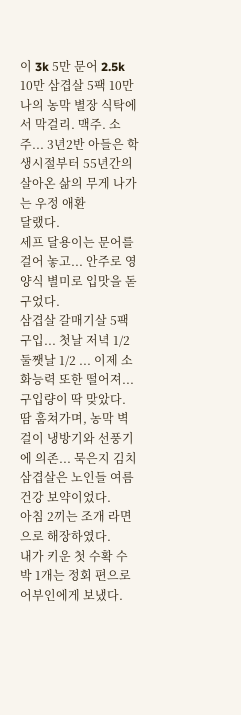이 3k 5만 문어 2.5k 10만 삼겹살 5팩 10만
나의 농막 별장 식탁에서 막걸리. 맥주. 소주... 3년2반 아들은 학생시절부터 55년간의 살아온 삶의 무게 나가는 우정 애환
달랬다.
세프 달용이는 문어를 걸어 놓고... 안주로 영양식 별미로 입맛을 돋구었다.
삼겹살 갈매기살 5팩 구입... 첫날 저녁 1/2 둘쨋날 1/2 ... 이제 소화능력 또한 떨어져... 구입량이 딱 맞았다.
땀 훔쳐가며, 농막 벽걸이 냉방기와 선풍기에 의존... 묵은지 김치 삼겹살은 노인들 여름 건강 보약이었다.
아침 2끼는 조개 라면으로 해장하였다.
내가 키운 첫 수확 수박 1개는 정회 편으로 어부인에게 보냈다.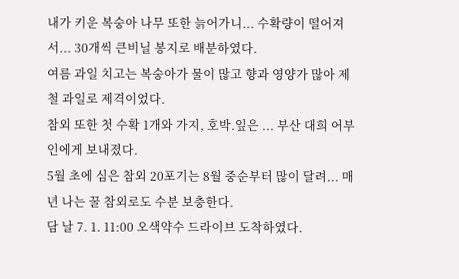내가 키운 복숭아 나무 또한 늙어가니... 수확량이 떨어져서... 30개씩 큰비닐 봉지로 배분하였다.
여름 과일 치고는 복숭아가 물이 많고 향과 영양가 많아 제철 과일로 제격이었다.
참외 또한 첫 수확 1개와 가지, 호박.잎은 ... 부산 대희 어부인에게 보내졌다.
5월 초에 심은 참외 20포기는 8월 중순부터 많이 달려... 매년 나는 꿀 참외로도 수분 보충한다.
담 날 7. 1. 11:00 오색약수 드라이브 도착하였다.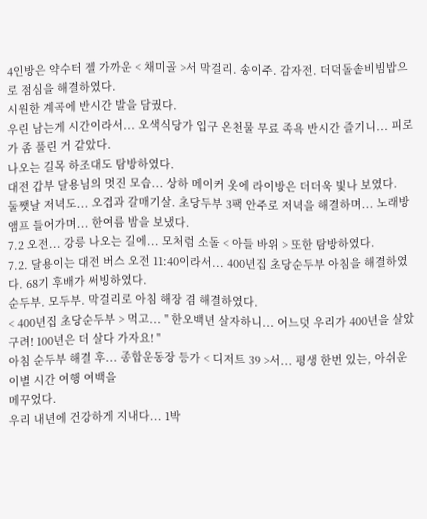4인방은 약수터 젤 가까운 < 채미골 >서 막걸리. 송이주. 감자전. 더덕돌솥비빔밥으로 점심을 해결하였다.
시원한 계곡에 반시간 발을 담궜다.
우린 남는게 시간이라서... 오색식당가 입구 온천물 무료 족욕 반시간 즐기니... 피로가 좀 풀린 거 같았다.
나오는 길목 하조대도 탐방하였다.
대전 갑부 달용님의 멋진 모습... 상하 메이커 옷에 라이방은 더더욱 빛나 보였다.
둘쨋날 저녁도... 오겹과 갈매기살. 초당두부 3팩 안주로 저녁을 해결하며... 노래방 앰프 들어가며... 한여름 밤을 보냈다.
7.2 오전... 강릉 나오는 길에... 모처럼 소돌 < 아들 바위 > 또한 탐방하였다.
7.2. 달용이는 대전 버스 오전 11:40이라서... 400년집 초당순두부 아침을 해결하였다. 68기 후배가 써빙하였다.
순두부. 모두부. 막걸리로 아침 해장 겸 해결하였다.
< 400년집 초당순두부 > 먹고... " 한오백년 살자하니... 어느덧 우리가 400년을 살았구려! 100년은 더 살다 가자요! "
아침 순두부 해결 후... 종합운동장 등가 < 디저트 39 >서... 평생 한번 있는, 아쉬운 이별 시간 여행 여백을
메꾸었다.
우리 내년에 건강하게 지내다... 1박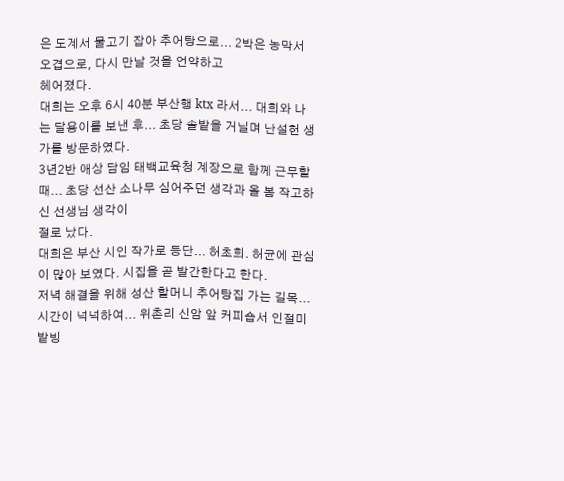은 도계서 물고기 잡아 추어탕으로... 2박은 농막서 오겹으로, 다시 만날 것을 언약하고
헤어졌다.
대희는 오후 6시 40분 부산행 ktx 라서... 대희와 나는 달용이를 보낸 후... 초당 솔밭을 거닐며 난설헌 생가를 방문하였다.
3년2반 애상 담임 태백교육청 계장으로 함께 근무할 때... 초당 선산 소나무 심어주던 생각과 올 봄 작고하신 선생님 생각이
절로 났다.
대희은 부산 시인 작가로 등단... 허초희. 허균에 관심이 많아 보였다. 시집을 곧 발간한다고 한다.
저녁 해결을 위해 성산 할머니 추어탕집 가는 길목... 시간이 넉넉하여... 위촌리 신암 앞 커피숍서 인절미 밭빙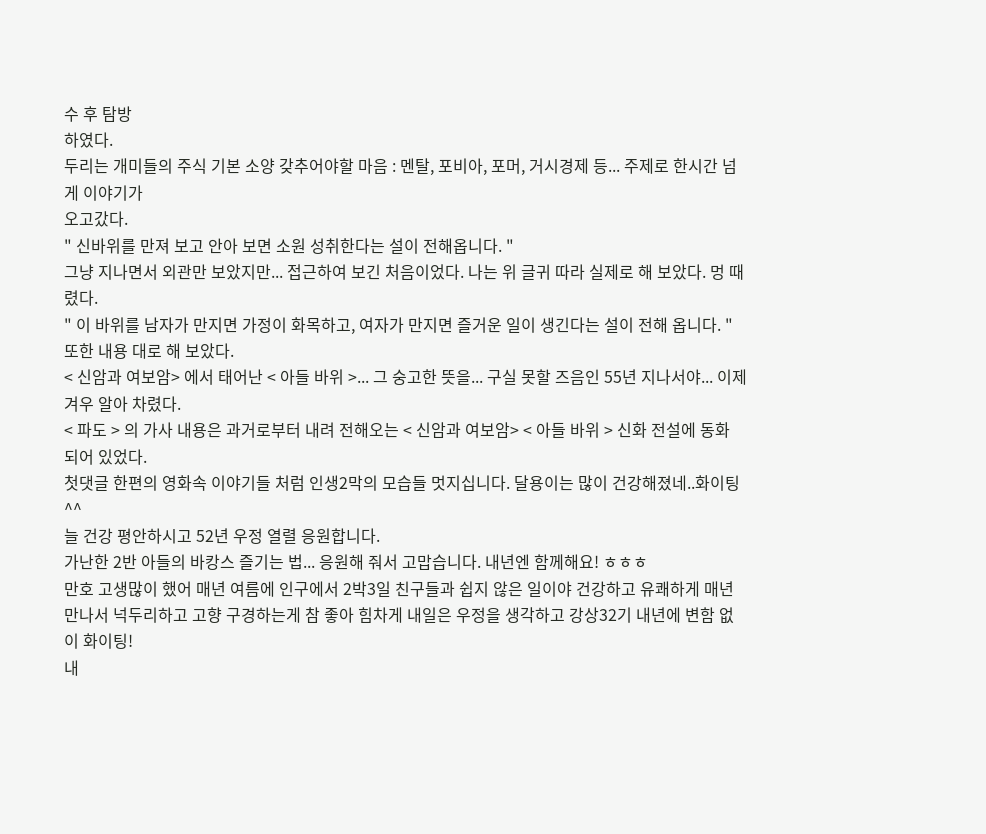수 후 탐방
하였다.
두리는 개미들의 주식 기본 소양 갖추어야할 마음 : 멘탈, 포비아, 포머, 거시경제 등... 주제로 한시간 넘게 이야기가
오고갔다.
" 신바위를 만져 보고 안아 보면 소원 성취한다는 설이 전해옵니다. "
그냥 지나면서 외관만 보았지만... 접근하여 보긴 처음이었다. 나는 위 글귀 따라 실제로 해 보았다. 멍 때렸다.
" 이 바위를 남자가 만지면 가정이 화목하고, 여자가 만지면 즐거운 일이 생긴다는 설이 전해 옵니다. " 또한 내용 대로 해 보았다.
< 신암과 여보암> 에서 태어난 < 아들 바위 >... 그 숭고한 뜻을... 구실 못할 즈음인 55년 지나서야... 이제 겨우 알아 차렸다.
< 파도 > 의 가사 내용은 과거로부터 내려 전해오는 < 신암과 여보암> < 아들 바위 > 신화 전설에 동화 되어 있었다.
첫댓글 한편의 영화속 이야기들 처럼 인생2막의 모습들 멋지십니다. 달용이는 많이 건강해졌네..화이팅^^
늘 건강 평안하시고 52년 우정 열렬 응원합니다.
가난한 2반 아들의 바캉스 즐기는 법... 응원해 줘서 고맙습니다. 내년엔 함께해요! ㅎㅎㅎ
만호 고생많이 했어 매년 여름에 인구에서 2박3일 친구들과 쉽지 않은 일이야 건강하고 유쾌하게 매년 만나서 넉두리하고 고향 구경하는게 참 좋아 힘차게 내일은 우정을 생각하고 강상32기 내년에 변함 없이 화이팅!
내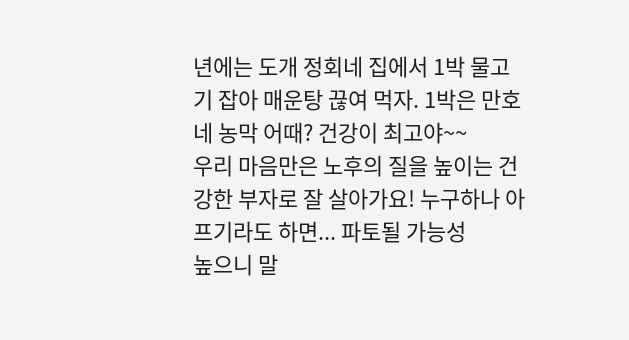년에는 도개 정회네 집에서 1박 물고기 잡아 매운탕 끊여 먹자. 1박은 만호네 농막 어때? 건강이 최고야~~
우리 마음만은 노후의 질을 높이는 건강한 부자로 잘 살아가요! 누구하나 아프기라도 하면... 파토될 가능성
높으니 말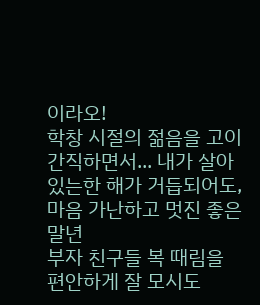이라오!
학창 시절의 젊음을 고이 간직하면서... 내가 살아 있는한 해가 거듭되어도, 마음 가난하고 멋진 좋은 말년
부자 친구들 복 때림을 편안하게 잘 모시도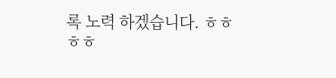록 노력 하겠습니다. ㅎㅎㅎㅎ